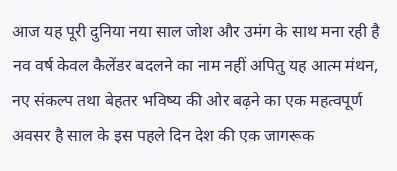आज यह पूरी दुनिया नया साल जोश और उमंग के साथ मना रही है नव वर्ष केवल कैलेंडर बदलने का नाम नहीं अपितु यह आत्म मंथन, नए संकल्प तथा बेहतर भविष्य की ओर बढ़ने का एक महत्वपूर्ण अवसर है साल के इस पहले दिन देश की एक जागरूक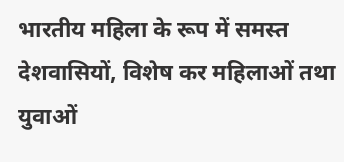भारतीय महिला के रूप में समस्त देशवासियों, विशेष कर महिलाओं तथा युवाओं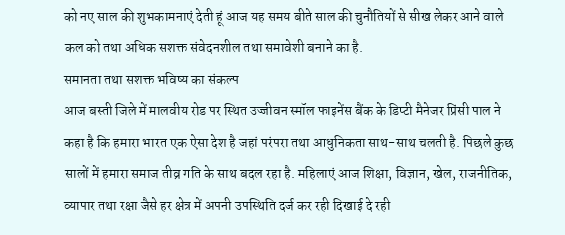को नए साल की शुभकामनाएं देती हूं आज यह समय बीते साल की चुनौतियों से सीख लेकर आने वाले कल को तथा अधिक सशक्त संवेदनशील तथा समावेशी बनाने का है.
समानता तथा सशक्त भविष्य का संकल्प
आज बस्ती जिले में मालवीय रोड पर स्थित उज्जीवन स्मॉल फाइनेंस बैंक के डिप्टी मैनेजर प्रिंसी पाल ने कहा है कि हमारा भारत एक ऐसा देश है जहां परंपरा तथा आधुनिकता साथ-साथ चलती है. पिछले कुछ सालों में हमारा समाज तीव्र गति के साथ बदल रहा है. महिलाएं आज शिक्षा, विज्ञान, खेल, राजनीतिक, व्यापार तथा रक्षा जैसे हर क्षेत्र में अपनी उपस्थिति दर्ज कर रही दिखाई दे रही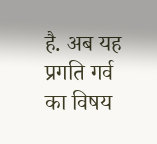है. अब यह प्रगति गर्व का विषय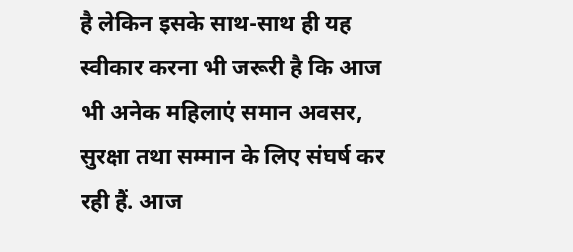है लेकिन इसके साथ-साथ ही यह स्वीकार करना भी जरूरी है कि आज भी अनेक महिलाएं समान अवसर, सुरक्षा तथा सम्मान के लिए संघर्ष कर रही हैं. आज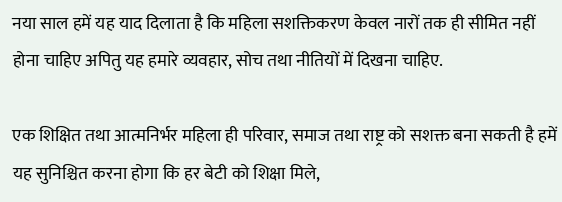नया साल हमें यह याद दिलाता है कि महिला सशक्तिकरण केवल नारों तक ही सीमित नहीं होना चाहिए अपितु यह हमारे व्यवहार, सोच तथा नीतियों में दिखना चाहिए.

एक शिक्षित तथा आत्मनिर्भर महिला ही परिवार, समाज तथा राष्ट्र को सशक्त बना सकती है हमें यह सुनिश्चित करना होगा कि हर बेटी को शिक्षा मिले,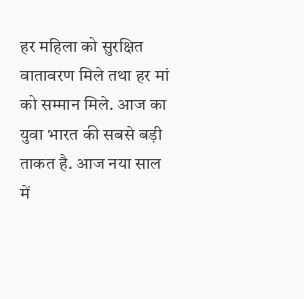हर महिला को सुरक्षित वातावरण मिले तथा हर मां को सम्मान मिले. आज का युवा भारत की सबसे बड़ी ताकत है. आज नया साल में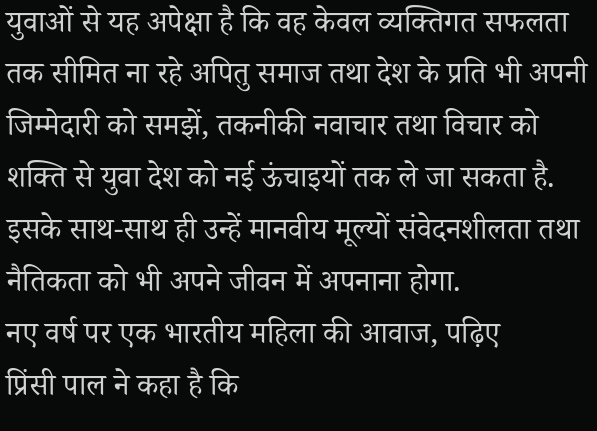युवाओं से यह अपेक्षा है कि वह केवल व्यक्तिगत सफलता तक सीमित ना रहे अपितु समाज तथा देश के प्रति भी अपनी जिम्मेदारी को समझें, तकनीकी नवाचार तथा विचार को शक्ति से युवा देश को नई ऊंचाइयों तक ले जा सकता है. इसके साथ-साथ ही उन्हें मानवीय मूल्यों संवेदनशीलता तथा नैतिकता को भी अपने जीवन में अपनाना होगा.
नए वर्ष पर एक भारतीय महिला की आवाज, पढ़िए
प्रिंसी पाल ने कहा है कि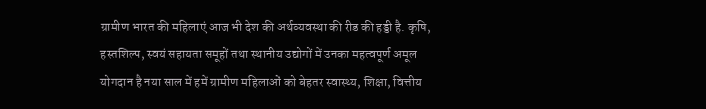ग्रामीण भारत की महिलाएं आज भी देश की अर्थव्यवस्था की रीड की हड्डी है. कृषि, हस्तशिल्प, स्वयं सहायता समूहों तथा स्थानीय उद्योगों में उनका महत्वपूर्ण अमूल योगदान है नया साल में हमें ग्रामीण महिलाओं को बेहतर स्वास्थ्य, शिक्षा, वित्तीय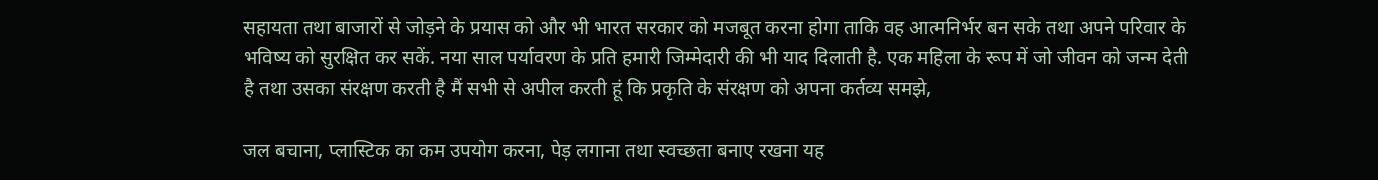सहायता तथा बाजारों से जोड़ने के प्रयास को और भी भारत सरकार को मजबूत करना होगा ताकि वह आत्मनिर्भर बन सके तथा अपने परिवार के भविष्य को सुरक्षित कर सकें. नया साल पर्यावरण के प्रति हमारी जिम्मेदारी की भी याद दिलाती है. एक महिला के रूप में जो जीवन को जन्म देती है तथा उसका संरक्षण करती है मैं सभी से अपील करती हूं कि प्रकृति के संरक्षण को अपना कर्तव्य समझे,

जल बचाना, प्लास्टिक का कम उपयोग करना, पेड़ लगाना तथा स्वच्छता बनाए रखना यह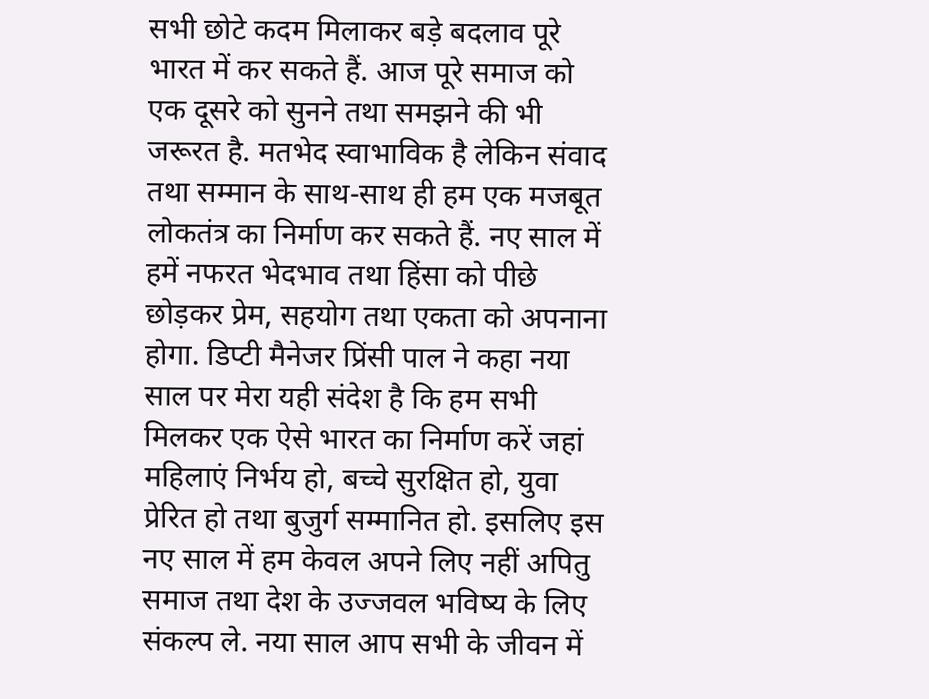सभी छोटे कदम मिलाकर बड़े बदलाव पूरे भारत में कर सकते हैं. आज पूरे समाज को एक दूसरे को सुनने तथा समझने की भी जरूरत है. मतभेद स्वाभाविक है लेकिन संवाद तथा सम्मान के साथ-साथ ही हम एक मजबूत लोकतंत्र का निर्माण कर सकते हैं. नए साल में हमें नफरत भेदभाव तथा हिंसा को पीछे छोड़कर प्रेम, सहयोग तथा एकता को अपनाना होगा. डिप्टी मैनेजर प्रिंसी पाल ने कहा नया साल पर मेरा यही संदेश है कि हम सभी मिलकर एक ऐसे भारत का निर्माण करें जहां महिलाएं निर्भय हो, बच्चे सुरक्षित हो, युवा प्रेरित हो तथा बुजुर्ग सम्मानित हो. इसलिए इस नए साल में हम केवल अपने लिए नहीं अपितु समाज तथा देश के उज्जवल भविष्य के लिए संकल्प ले. नया साल आप सभी के जीवन में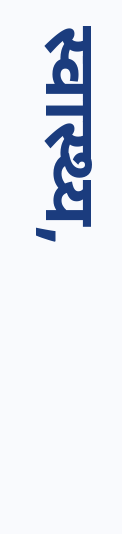स्वास्थ्य,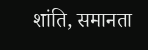शांति, समानता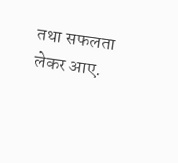तथा सफलता लेकर आए.